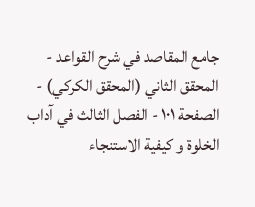جامع المقاصد في شرح القواعد - المحقق الثاني (المحقق الكركي) - الصفحة ١٠١ - الفصل الثالث في آداب الخلوة و كيفية الاستنجاء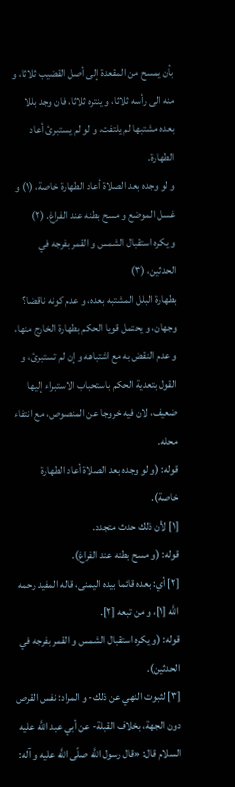بأن يمسح من المقعدة إلى أصل القضيب ثلاثا، و منه الى رأسه ثلاثا، و ينتره ثلاثا، فان وجد بللا بعده مشتبها لم يلتفت، و لو لم يستبرئ أعاد الطهارة.
و لو وجده بعد الصلاة أعاد الطهارة خاصة، (١) و غسل الموضع و مسح بطنه عند الفراغ. (٢)
و يكره استقبال الشمس و القمر بفرجه في الحدثين، (٣)
بطهارة البلل المشتبه بعده، و عدم كونه ناقضا؟ وجهان، و يحتمل قويا الحكم بطهارة الخارج منها، و عدم النقض به مع اشتباهه و إن لم تستبرئ، و القول بتعدية الحكم باستحباب الاستبراء إليها ضعيف، لان فيه خروجا عن المنصوص، مع انتفاء محله.
قوله: (و لو وجده بعد الصلاة أعاد الطهارة خاصة).
[١] لأن ذلك حدث متجدد.
قوله: (و مسح بطنه عند الفراغ).
[٢] أي: بعده قائما بيده اليمنى، قاله المفيد رحمه اللَّه [١]، و من تبعه [٢].
قوله: (و يكره استقبال الشمس و القمر بفرجه في الحدثين).
[٣] لثبوت النهي عن ذلك- و المراد: نفس القرص دون الجهة، بخلاف القبلة- عن أبي عبد اللَّه عليه السلام قال: «قال رسول اللَّه صلّى اللَّه عليه و آله: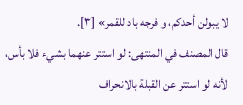لا يبولن أحدكم، و فرجه باد للقمر» [٣].
قال المصنف في المنتهى: لو استتر عنهما بشيء فلا بأس، لأنه لو استتر عن القبلة بالانحراف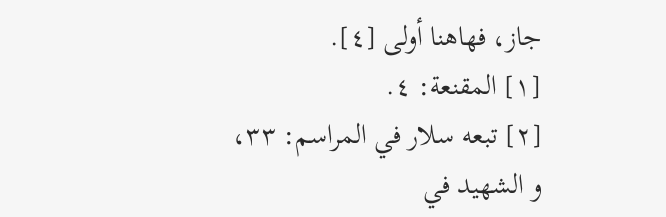جاز، فهاهنا أولى [٤].
[١] المقنعة: ٤.
[٢] تبعه سلار في المراسم: ٣٣، و الشهيد في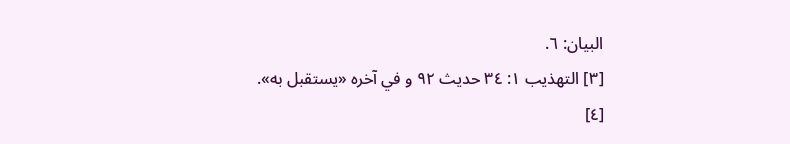البيان: ٦.
[٣] التهذيب ١: ٣٤ حديث ٩٢ و في آخره «يستقبل به».
[٤]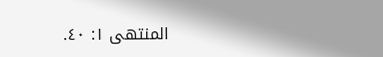المنتهى ١: ٤٠.